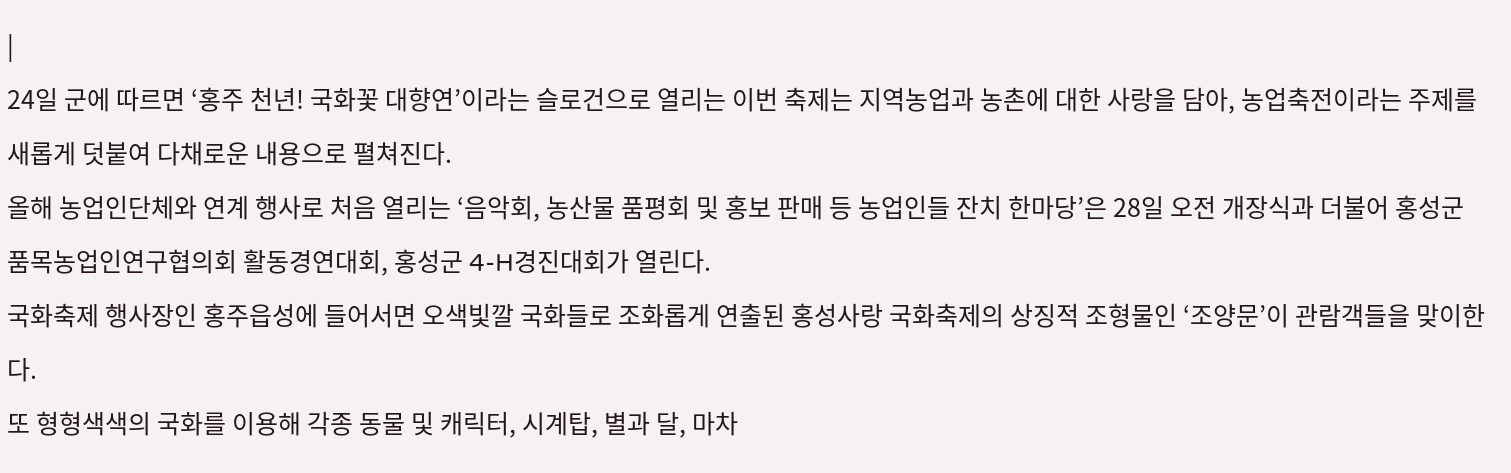|
24일 군에 따르면 ‘홍주 천년! 국화꽃 대향연’이라는 슬로건으로 열리는 이번 축제는 지역농업과 농촌에 대한 사랑을 담아, 농업축전이라는 주제를 새롭게 덧붙여 다채로운 내용으로 펼쳐진다.
올해 농업인단체와 연계 행사로 처음 열리는 ‘음악회, 농산물 품평회 및 홍보 판매 등 농업인들 잔치 한마당’은 28일 오전 개장식과 더불어 홍성군품목농업인연구협의회 활동경연대회, 홍성군 4-H경진대회가 열린다.
국화축제 행사장인 홍주읍성에 들어서면 오색빛깔 국화들로 조화롭게 연출된 홍성사랑 국화축제의 상징적 조형물인 ‘조양문’이 관람객들을 맞이한다.
또 형형색색의 국화를 이용해 각종 동물 및 캐릭터, 시계탑, 별과 달, 마차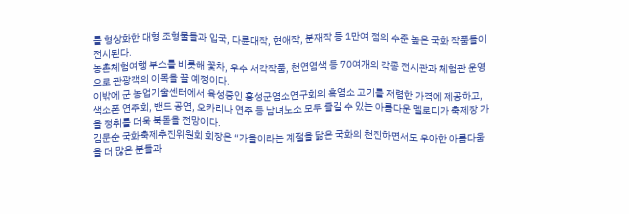를 형상화한 대형 조형물들과 입국, 다륜대작, 현애작, 분재작 등 1만여 점의 수준 높은 국화 작품들이 전시된다.
농촌체험여행 부스를 비롯해 꽃차, 우수 서각작품, 천연염색 등 70여개의 각종 전시관과 체험관 운영으로 관광객의 이목을 끌 예정이다.
이밖에 군 농업기술센터에서 육성중인 홍성군염소연구회의 흑염소 고기를 저렴한 가격에 제공하고, 색소폰 연주회, 밴드 공연, 오카리나 연주 등 남녀노소 모두 즐길 수 있는 아름다운 멜로디가 축제장 가을 정취를 더욱 북돋을 전망이다.
김문순 국화축제추진위원회 회장은 “가을이라는 계절을 닮은 국화의 천진하면서도 우아한 아름다움을 더 많은 분들과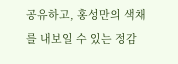공유하고, 홍성만의 색채를 내보일 수 있는 정감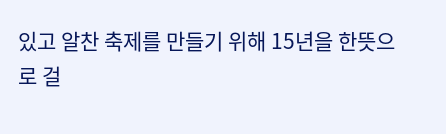있고 알찬 축제를 만들기 위해 15년을 한뜻으로 걸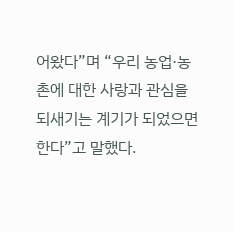어왔다”며 “우리 농업·농촌에 대한 사랑과 관심을 되새기는 계기가 되었으면 한다”고 말했다.